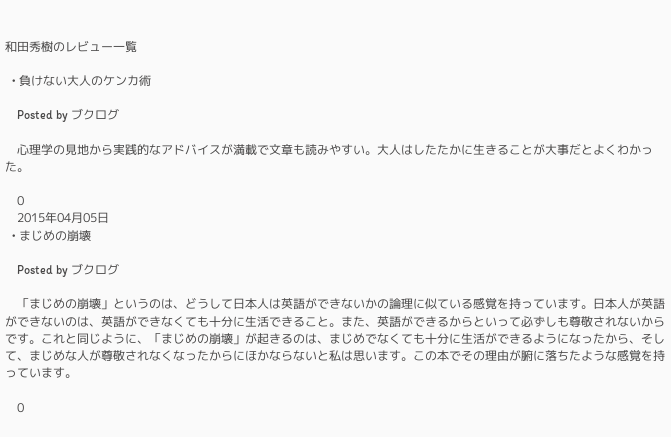和田秀樹のレビュー一覧

  • 負けない大人のケンカ術

    Posted by ブクログ

    心理学の見地から実践的なアドバイスが満載で文章も読みやすい。大人はしたたかに生きることが大事だとよくわかった。

    0
    2015年04月05日
  • まじめの崩壊

    Posted by ブクログ

    「まじめの崩壊」というのは、どうして日本人は英語ができないかの論理に似ている感覚を持っています。日本人が英語ができないのは、英語ができなくても十分に生活できること。また、英語ができるからといって必ずしも尊敬されないからです。これと同じように、「まじめの崩壊」が起きるのは、まじめでなくても十分に生活ができるようになったから、そして、まじめな人が尊敬されなくなったからにほかならないと私は思います。この本でその理由が腑に落ちたような感覚を持っています。

    0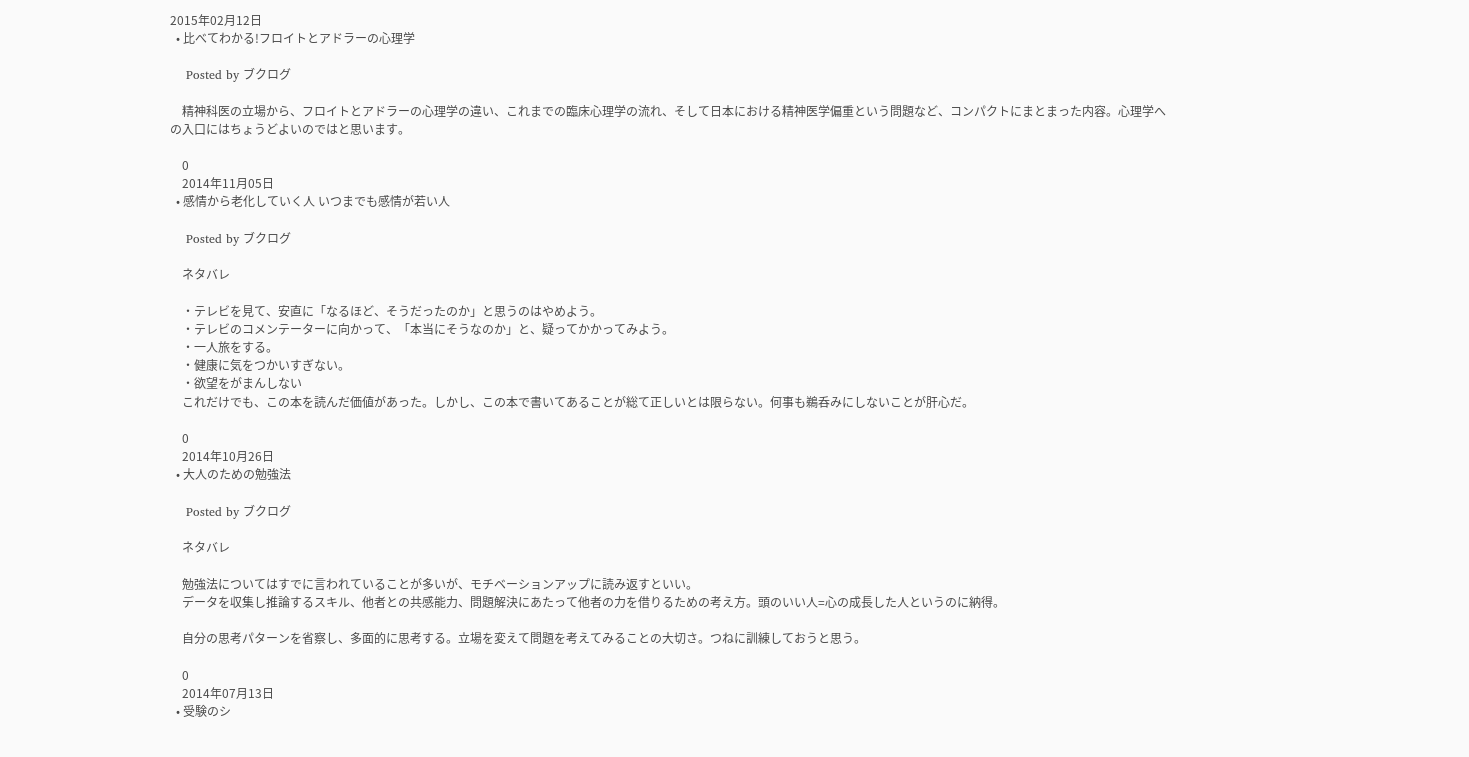2015年02月12日
  • 比べてわかる!フロイトとアドラーの心理学

    Posted by ブクログ

    精神科医の立場から、フロイトとアドラーの心理学の違い、これまでの臨床心理学の流れ、そして日本における精神医学偏重という問題など、コンパクトにまとまった内容。心理学への入口にはちょうどよいのではと思います。

    0
    2014年11月05日
  • 感情から老化していく人 いつまでも感情が若い人

    Posted by ブクログ

    ネタバレ

    ・テレビを見て、安直に「なるほど、そうだったのか」と思うのはやめよう。
    ・テレビのコメンテーターに向かって、「本当にそうなのか」と、疑ってかかってみよう。
    ・一人旅をする。
    ・健康に気をつかいすぎない。
    ・欲望をがまんしない
    これだけでも、この本を読んだ価値があった。しかし、この本で書いてあることが総て正しいとは限らない。何事も鵜呑みにしないことが肝心だ。

    0
    2014年10月26日
  • 大人のための勉強法

    Posted by ブクログ

    ネタバレ

    勉強法についてはすでに言われていることが多いが、モチベーションアップに読み返すといい。
    データを収集し推論するスキル、他者との共感能力、問題解決にあたって他者の力を借りるための考え方。頭のいい人=心の成長した人というのに納得。

    自分の思考パターンを省察し、多面的に思考する。立場を変えて問題を考えてみることの大切さ。つねに訓練しておうと思う。

    0
    2014年07月13日
  • 受験のシ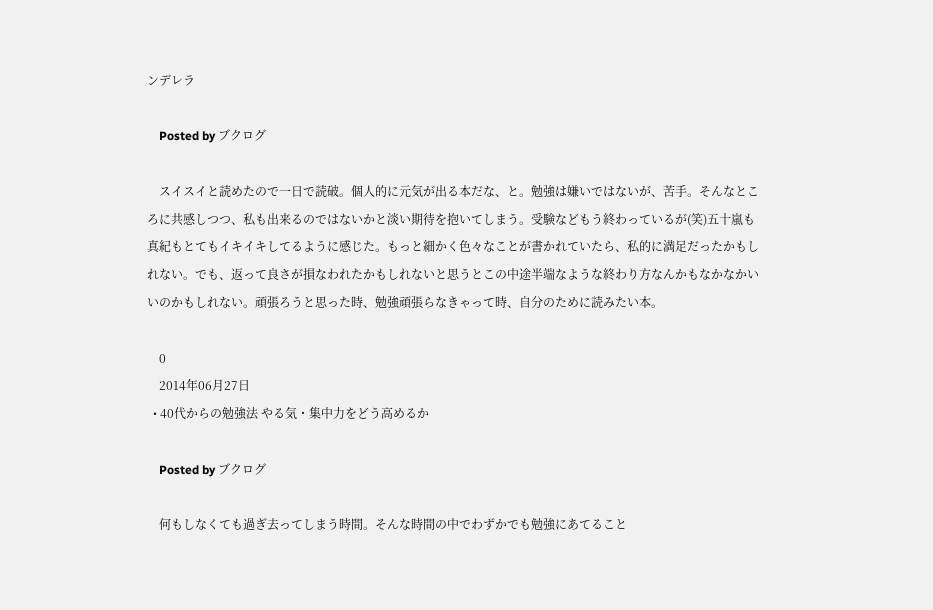ンデレラ

    Posted by ブクログ

    スイスイと読めたので一日で読破。個人的に元気が出る本だな、と。勉強は嫌いではないが、苦手。そんなところに共感しつつ、私も出来るのではないかと淡い期待を抱いてしまう。受験などもう終わっているが(笑)五十嵐も真紀もとてもイキイキしてるように感じた。もっと細かく色々なことが書かれていたら、私的に満足だったかもしれない。でも、返って良さが損なわれたかもしれないと思うとこの中途半端なような終わり方なんかもなかなかいいのかもしれない。頑張ろうと思った時、勉強頑張らなきゃって時、自分のために読みたい本。

    0
    2014年06月27日
  • 40代からの勉強法 やる気・集中力をどう高めるか

    Posted by ブクログ

    何もしなくても過ぎ去ってしまう時間。そんな時間の中でわずかでも勉強にあてること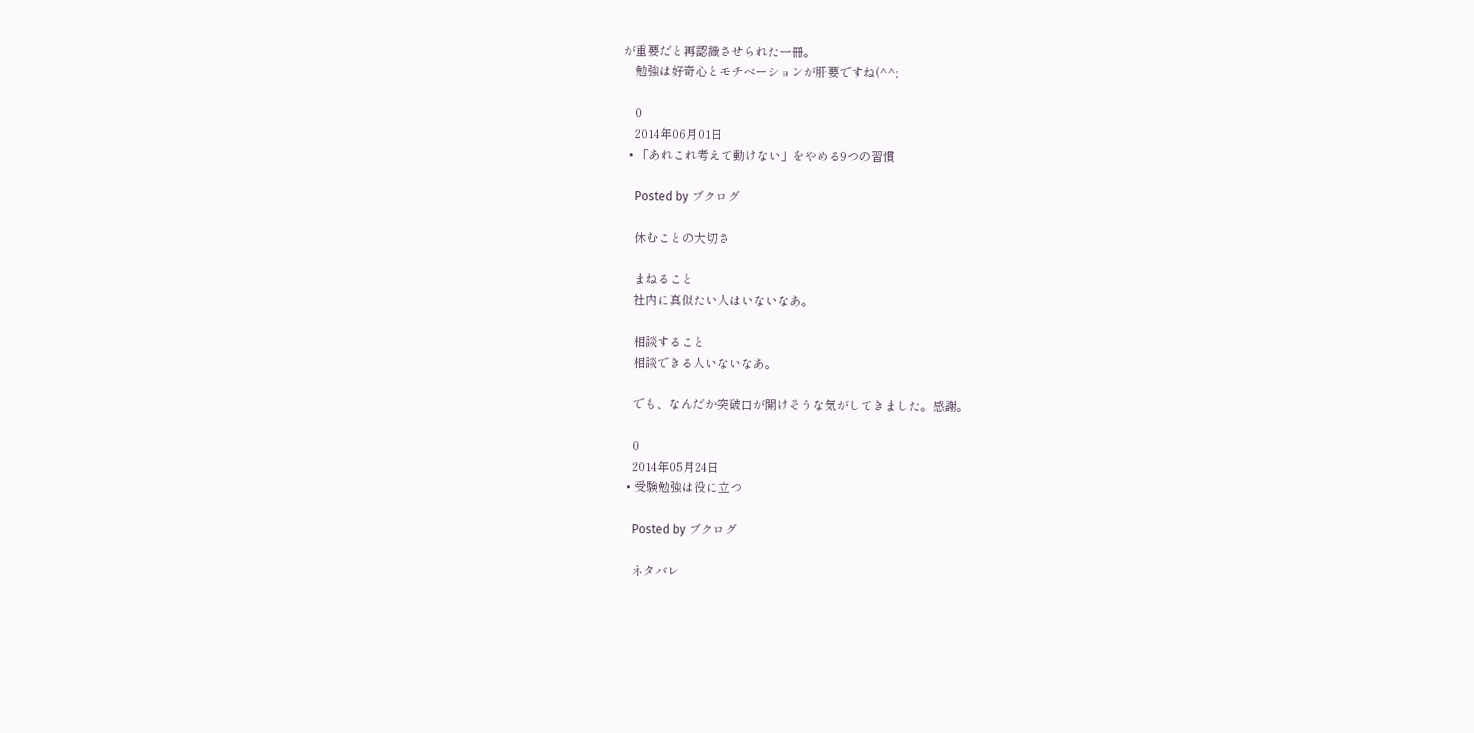が重要だと再認識させられた一冊。
    勉強は好奇心とモチベーションが肝要ですね(^^;

    0
    2014年06月01日
  • 「あれこれ考えて動けない」をやめる9つの習慣

    Posted by ブクログ

    休むことの大切さ

    まねること
    社内に真似たい人はいないなあ。

    相談すること
    相談できる人いないなあ。

    でも、なんだか突破口が開けそうな気がしてきました。感謝。

    0
    2014年05月24日
  • 受験勉強は役に立つ

    Posted by ブクログ

    ネタバレ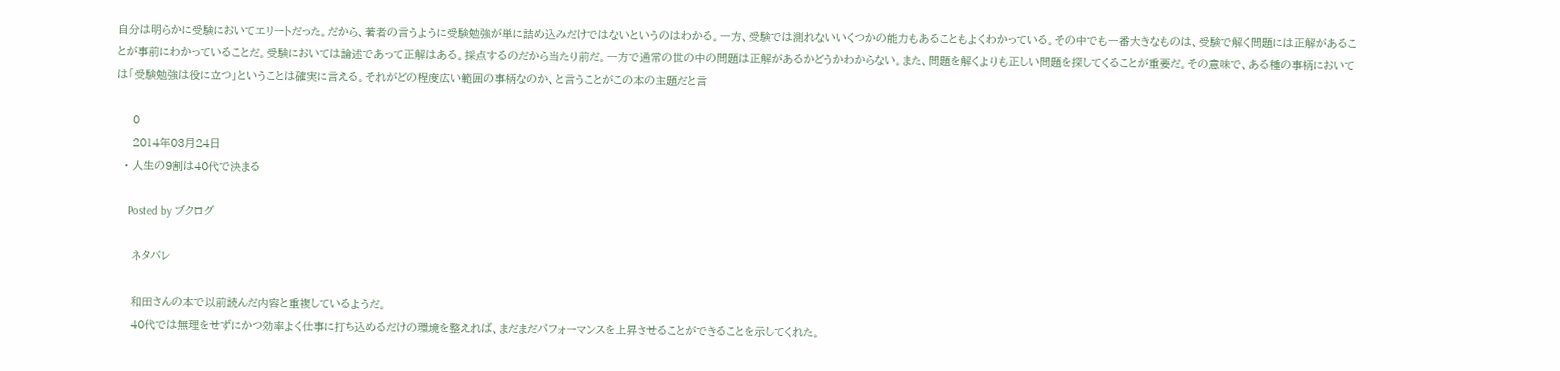自分は明らかに受験においてエリートだった。だから、著者の言うように受験勉強が単に詰め込みだけではないというのはわかる。一方、受験では測れないいくつかの能力もあることもよくわかっている。その中でも一番大きなものは、受験で解く問題には正解があることが事前にわかっていることだ。受験においては論述であって正解はある。採点するのだから当たり前だ。一方で通常の世の中の問題は正解があるかどうかわからない。また、問題を解くよりも正しい問題を探してくることが重要だ。その意味で、ある種の事柄においては「受験勉強は役に立つ」ということは確実に言える。それがどの程度広い範囲の事柄なのか、と言うことがこの本の主題だと言

    0
    2014年03月24日
  • 人生の9割は40代で決まる

    Posted by ブクログ

    ネタバレ

    和田さんの本で以前読んだ内容と重複しているようだ。
    40代では無理をせずにかつ効率よく仕事に打ち込めるだけの環境を整えれば、まだまだパフォーマンスを上昇させることができることを示してくれた。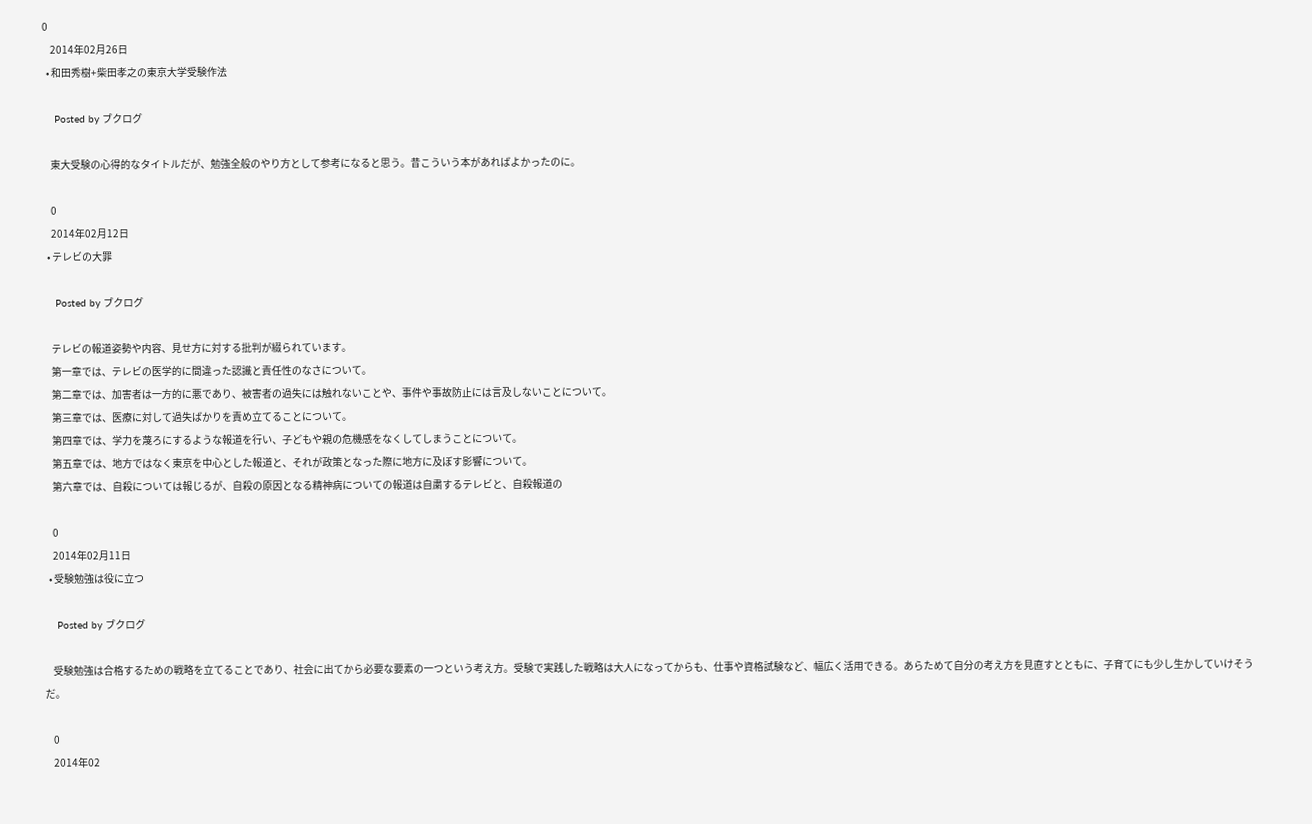0
    2014年02月26日
  • 和田秀樹+柴田孝之の東京大学受験作法

    Posted by ブクログ

    東大受験の心得的なタイトルだが、勉強全般のやり方として参考になると思う。昔こういう本があればよかったのに。

    0
    2014年02月12日
  • テレビの大罪

    Posted by ブクログ

    テレビの報道姿勢や内容、見せ方に対する批判が綴られています。
    第一章では、テレビの医学的に間違った認識と責任性のなさについて。
    第二章では、加害者は一方的に悪であり、被害者の過失には触れないことや、事件や事故防止には言及しないことについて。
    第三章では、医療に対して過失ばかりを責め立てることについて。
    第四章では、学力を蔑ろにするような報道を行い、子どもや親の危機感をなくしてしまうことについて。
    第五章では、地方ではなく東京を中心とした報道と、それが政策となった際に地方に及ぼす影響について。
    第六章では、自殺については報じるが、自殺の原因となる精神病についての報道は自粛するテレビと、自殺報道の

    0
    2014年02月11日
  • 受験勉強は役に立つ

    Posted by ブクログ

    受験勉強は合格するための戦略を立てることであり、社会に出てから必要な要素の一つという考え方。受験で実践した戦略は大人になってからも、仕事や資格試験など、幅広く活用できる。あらためて自分の考え方を見直すとともに、子育てにも少し生かしていけそうだ。

    0
    2014年02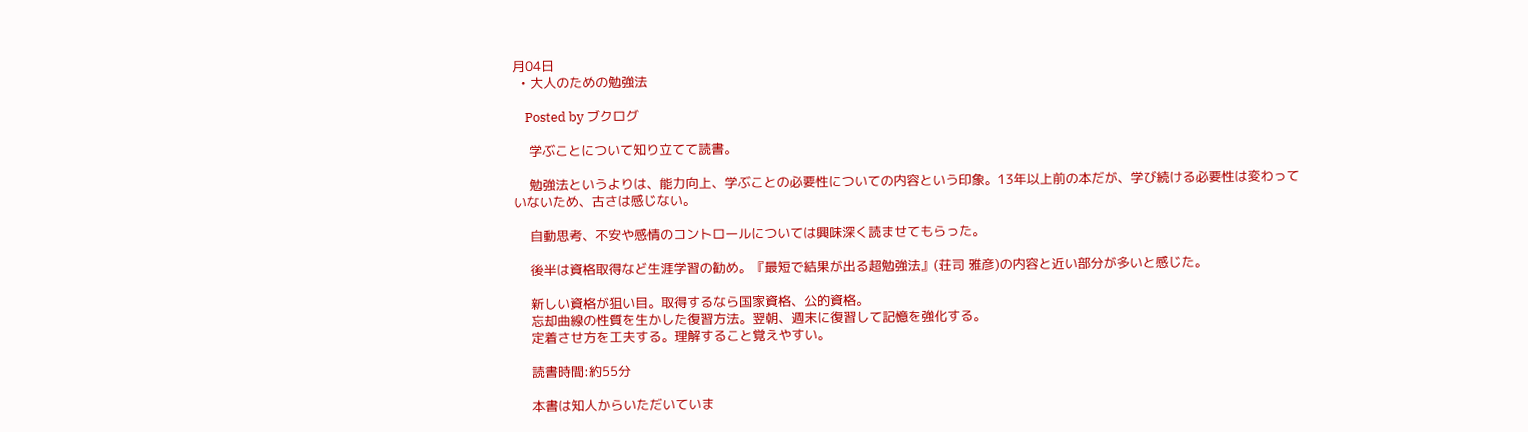月04日
  • 大人のための勉強法

    Posted by ブクログ

    学ぶことについて知り立てて読書。

    勉強法というよりは、能力向上、学ぶことの必要性についての内容という印象。13年以上前の本だが、学び続ける必要性は変わっていないため、古さは感じない。

    自動思考、不安や感情のコントロールについては興味深く読ませてもらった。

    後半は資格取得など生涯学習の勧め。『最短で結果が出る超勉強法』(荘司 雅彦)の内容と近い部分が多いと感じた。

    新しい資格が狙い目。取得するなら国家資格、公的資格。
    忘却曲線の性質を生かした復習方法。翌朝、週末に復習して記憶を強化する。
    定着させ方を工夫する。理解すること覚えやすい。

    読書時間:約55分

    本書は知人からいただいていま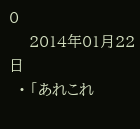0
    2014年01月22日
  • 「あれこれ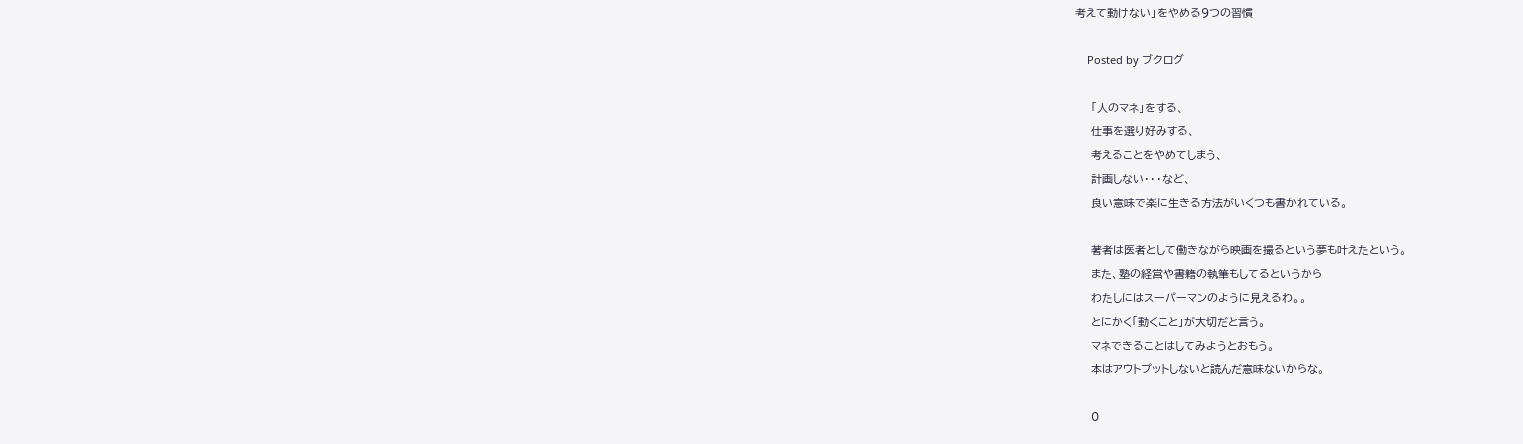考えて動けない」をやめる9つの習慣

    Posted by ブクログ

    「人のマネ」をする、
    仕事を選り好みする、
    考えることをやめてしまう、
    計画しない・・・など、
    良い意味で楽に生きる方法がいくつも書かれている。

    著者は医者として働きながら映画を撮るという夢も叶えたという。
    また、塾の経営や書籍の執筆もしてるというから
    わたしにはスーパーマンのように見えるわ。。
    とにかく「動くこと」が大切だと言う。
    マネできることはしてみようとおもう。
    本はアウトプットしないと読んだ意味ないからな。

    0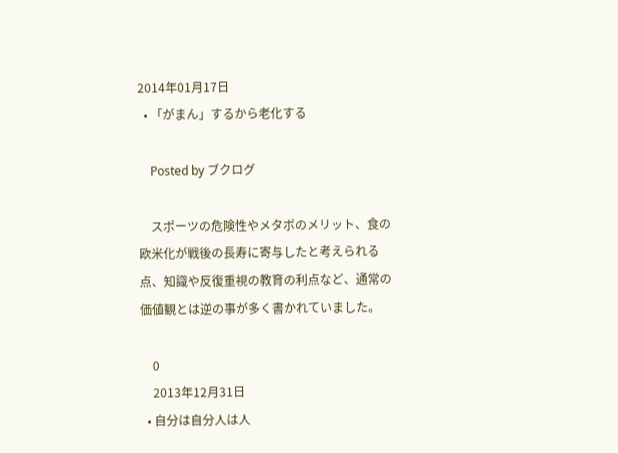2014年01月17日
  • 「がまん」するから老化する

    Posted by ブクログ

    スポーツの危険性やメタボのメリット、食の欧米化が戦後の長寿に寄与したと考えられる点、知識や反復重視の教育の利点など、通常の価値観とは逆の事が多く書かれていました。

    0
    2013年12月31日
  • 自分は自分人は人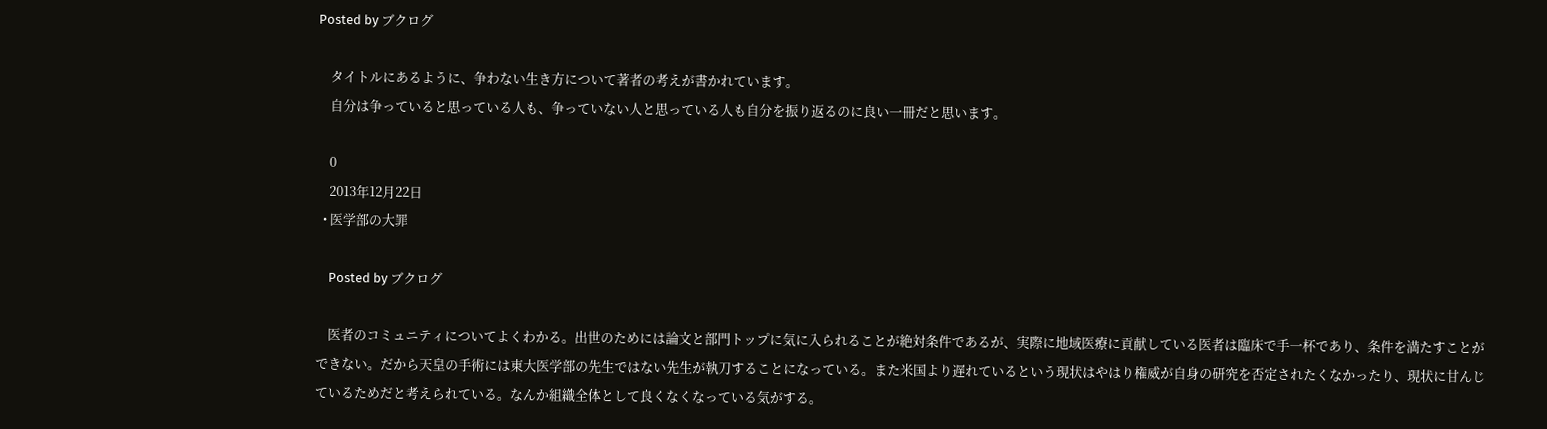Posted by ブクログ

    タイトルにあるように、争わない生き方について著者の考えが書かれています。
    自分は争っていると思っている人も、争っていない人と思っている人も自分を振り返るのに良い一冊だと思います。

    0
    2013年12月22日
  • 医学部の大罪

    Posted by ブクログ

    医者のコミュニティについてよくわかる。出世のためには論文と部門トップに気に入られることが絶対条件であるが、実際に地域医療に貢献している医者は臨床で手一杯であり、条件を満たすことができない。だから天皇の手術には東大医学部の先生ではない先生が執刀することになっている。また米国より遅れているという現状はやはり権威が自身の研究を否定されたくなかったり、現状に甘んじているためだと考えられている。なんか組織全体として良くなくなっている気がする。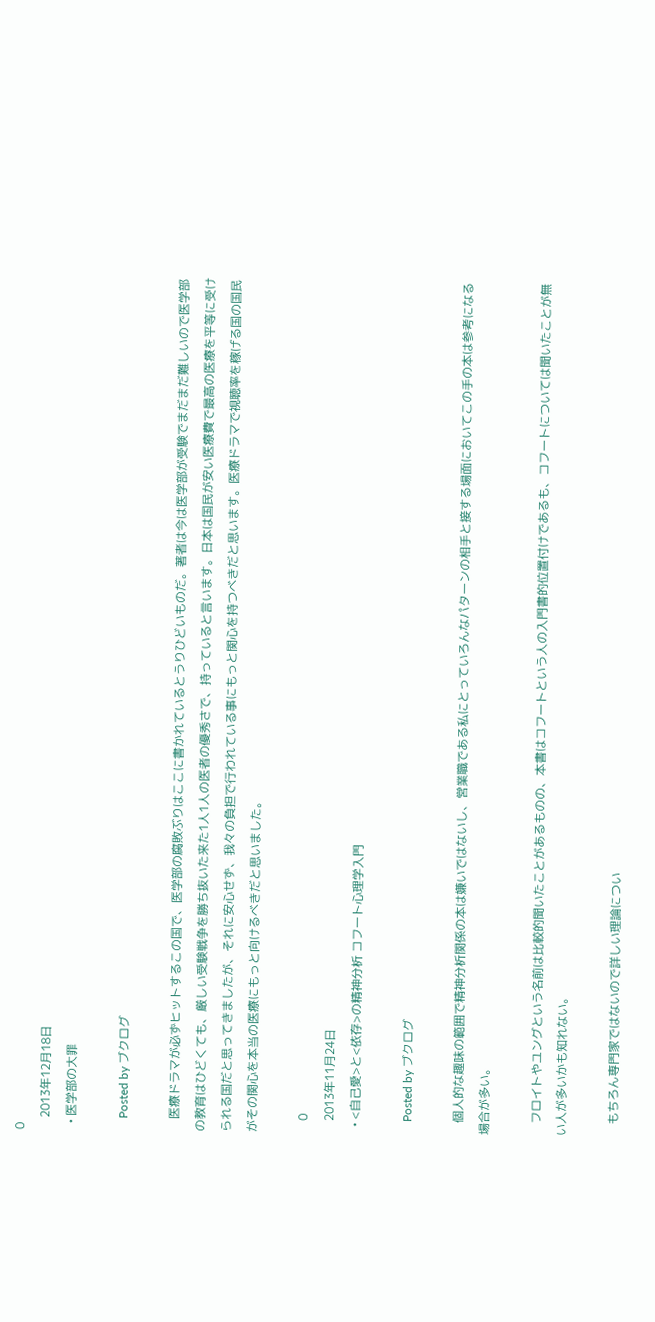0
    2013年12月18日
  • 医学部の大罪

    Posted by ブクログ

    医療ドラマが必ずヒットするこの国で、医学部の腐敗ぶりはここに書かれているとうりひどいものだ。著者は今は医学部が受験でまだまだ難しいので医学部の教育はひどくても、厳しい受験戦争を勝ち抜いた来た1人1人の医者の優秀さで、持っていると言います。日本は国民が安い医療費で最高の医療を平等に受けられる国だと思ってきましたが、それに安心せず、我々の負担で行われている事にもっと関心を持つべきだと思います。医療ドラマで視聴率を稼げる国の国民がその関心を本当の医療にもっと向けるべきだと思いました。

    0
    2013年11月24日
  • <自己愛>と<依存>の精神分析 コフート心理学入門

    Posted by ブクログ

    個人的な趣味の範囲で精神分析関係の本は嫌いではないし、営業職である私にとっていろんなパターンの相手と接する場面においてこの手の本は参考になる場合が多い。

    フロイトやユングという名前は比較的聞いたことがあるものの、本書はコフートという人の入門書的位置付けであるも、コフートについては聞いたことが無い人が多いかも知れない。

    もちろん専門家ではないので詳しい理論につい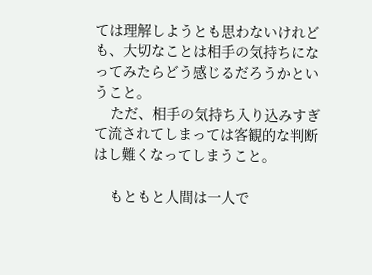ては理解しようとも思わないけれども、大切なことは相手の気持ちになってみたらどう感じるだろうかということ。
    ただ、相手の気持ち入り込みすぎて流されてしまっては客観的な判断はし難くなってしまうこと。

    もともと人間は一人で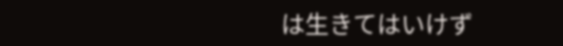は生きてはいけず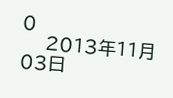0
    2013年11月03日